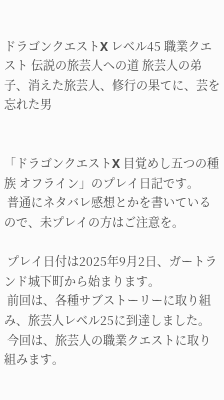ドラゴンクエストX レベル45 職業クエスト 伝説の旅芸人への道 旅芸人の弟子、消えた旅芸人、修行の果てに、芸を忘れた男


「ドラゴンクエストX 目覚めし五つの種族 オフライン」のプレイ日記です。
 普通にネタバレ感想とかを書いているので、未プレイの方はご注意を。

 プレイ日付は2025年9月2日、ガートランド城下町から始まります。
 前回は、各種サブストーリーに取り組み、旅芸人レベル25に到達しました。
 今回は、旅芸人の職業クエストに取り組みます。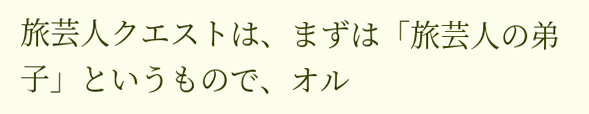旅芸人クエストは、まずは「旅芸人の弟子」というもので、オル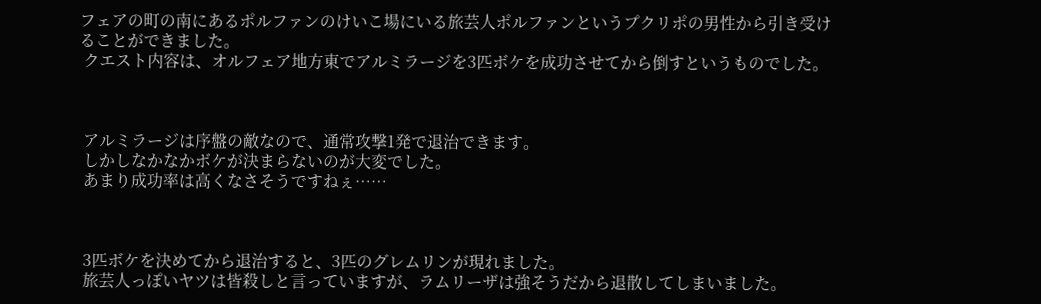フェアの町の南にあるポルファンのけいこ場にいる旅芸人ポルファンというプクリポの男性から引き受けることができました。
 クエスト内容は、オルフェア地方東でアルミラージを3匹ボケを成功させてから倒すというものでした。



 アルミラージは序盤の敵なので、通常攻撃1発で退治できます。
 しかしなかなかボケが決まらないのが大変でした。
 あまり成功率は高くなさそうですねぇ……



 3匹ボケを決めてから退治すると、3匹のグレムリンが現れました。
 旅芸人っぽいヤツは皆殺しと言っていますが、ラムリーザは強そうだから退散してしまいました。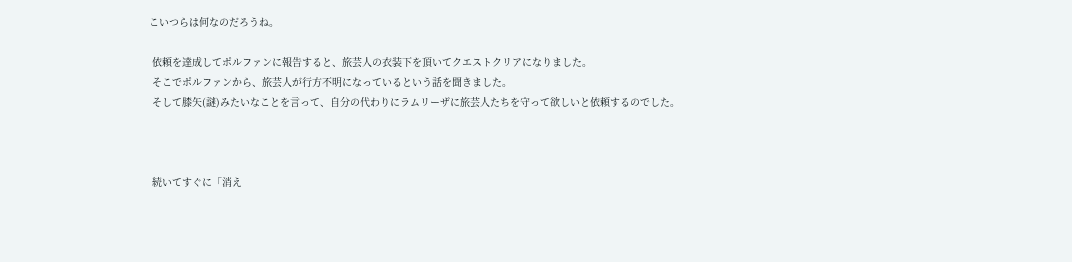こいつらは何なのだろうね。

 依頼を達成してポルファンに報告すると、旅芸人の衣装下を頂いてクエストクリアになりました。
 そこでポルファンから、旅芸人が行方不明になっているという話を聞きました。
 そして膝矢(謎)みたいなことを言って、自分の代わりにラムリーザに旅芸人たちを守って欲しいと依頼するのでした。



 続いてすぐに「消え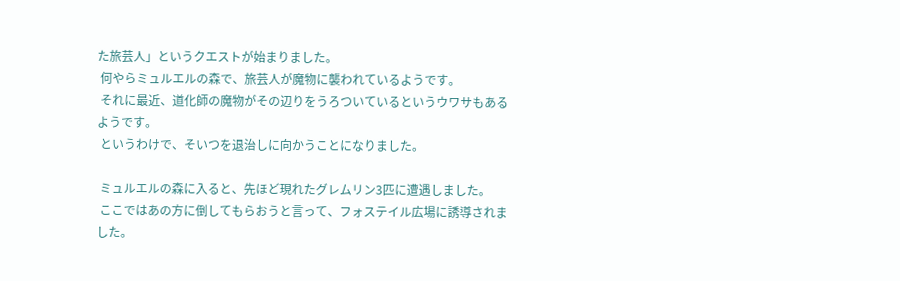た旅芸人」というクエストが始まりました。
 何やらミュルエルの森で、旅芸人が魔物に襲われているようです。
 それに最近、道化師の魔物がその辺りをうろついているというウワサもあるようです。
 というわけで、そいつを退治しに向かうことになりました。

 ミュルエルの森に入ると、先ほど現れたグレムリン3匹に遭遇しました。
 ここではあの方に倒してもらおうと言って、フォステイル広場に誘導されました。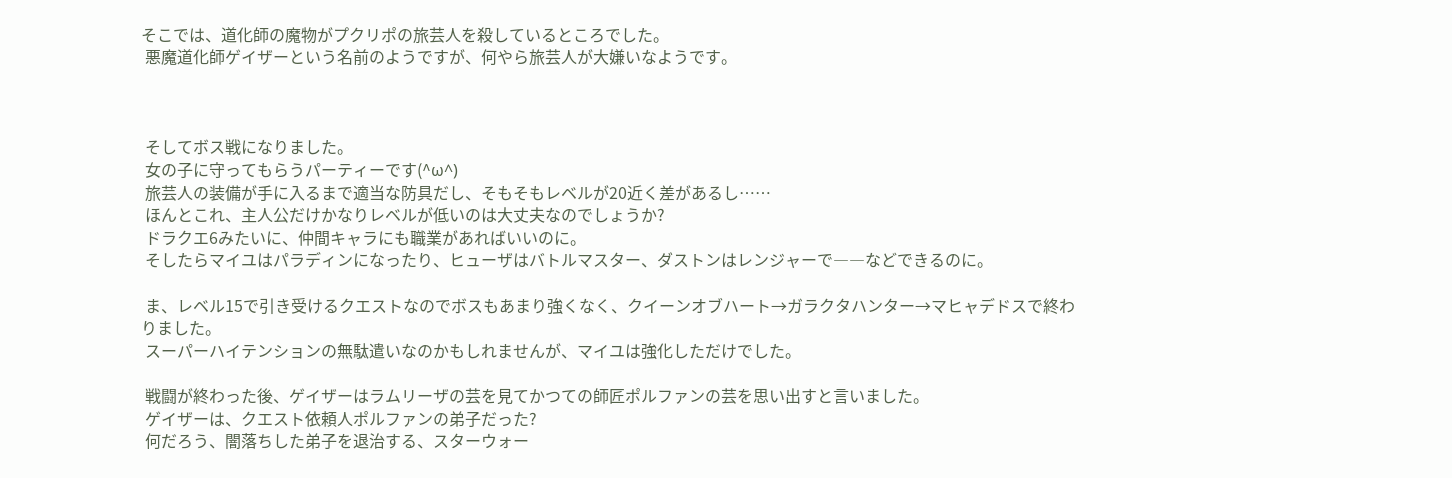そこでは、道化師の魔物がプクリポの旅芸人を殺しているところでした。
 悪魔道化師ゲイザーという名前のようですが、何やら旅芸人が大嫌いなようです。



 そしてボス戦になりました。
 女の子に守ってもらうパーティーです(^ω^)
 旅芸人の装備が手に入るまで適当な防具だし、そもそもレベルが20近く差があるし……
 ほんとこれ、主人公だけかなりレベルが低いのは大丈夫なのでしょうか?
 ドラクエ6みたいに、仲間キャラにも職業があればいいのに。
 そしたらマイユはパラディンになったり、ヒューザはバトルマスター、ダストンはレンジャーで――などできるのに。

 ま、レベル15で引き受けるクエストなのでボスもあまり強くなく、クイーンオブハート→ガラクタハンター→マヒャデドスで終わりました。
 スーパーハイテンションの無駄遣いなのかもしれませんが、マイユは強化しただけでした。

 戦闘が終わった後、ゲイザーはラムリーザの芸を見てかつての師匠ポルファンの芸を思い出すと言いました。
 ゲイザーは、クエスト依頼人ポルファンの弟子だった?
 何だろう、闇落ちした弟子を退治する、スターウォー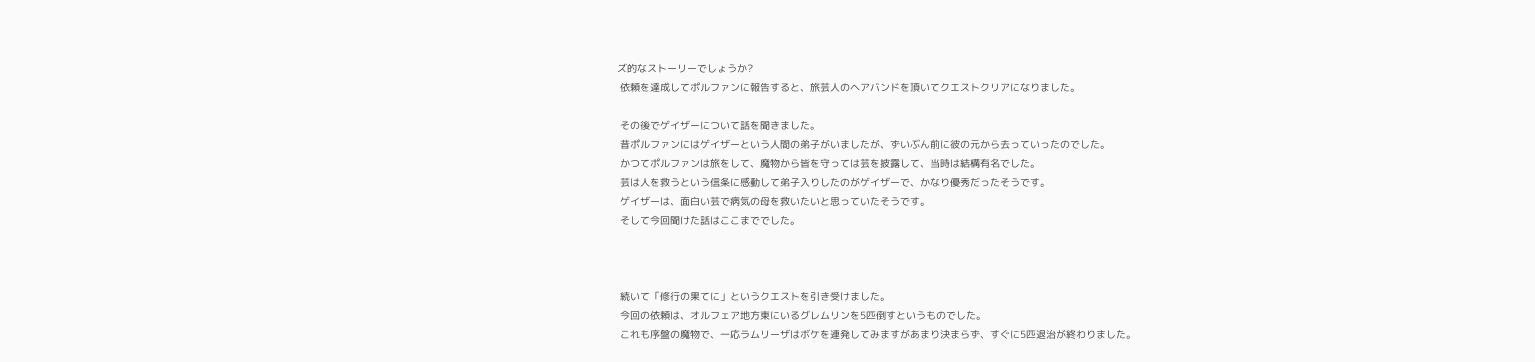ズ的なストーリーでしょうか?
 依頼を達成してポルファンに報告すると、旅芸人のヘアバンドを頂いてクエストクリアになりました。

 その後でゲイザーについて話を聞きました。
 昔ポルファンにはゲイザーという人間の弟子がいましたが、ずいぶん前に彼の元から去っていったのでした。
 かつてポルファンは旅をして、魔物から皆を守っては芸を披露して、当時は結構有名でした。
 芸は人を救うという信条に感動して弟子入りしたのがゲイザーで、かなり優秀だったそうです。
 ゲイザーは、面白い芸で病気の母を救いたいと思っていたそうです。
 そして今回聞けた話はここまででした。



 続いて「修行の果てに」というクエストを引き受けました。
 今回の依頼は、オルフェア地方東にいるグレムリンを5匹倒すというものでした。
 これも序盤の魔物で、一応ラムリーザはボケを連発してみますがあまり決まらず、すぐに5匹退治が終わりました。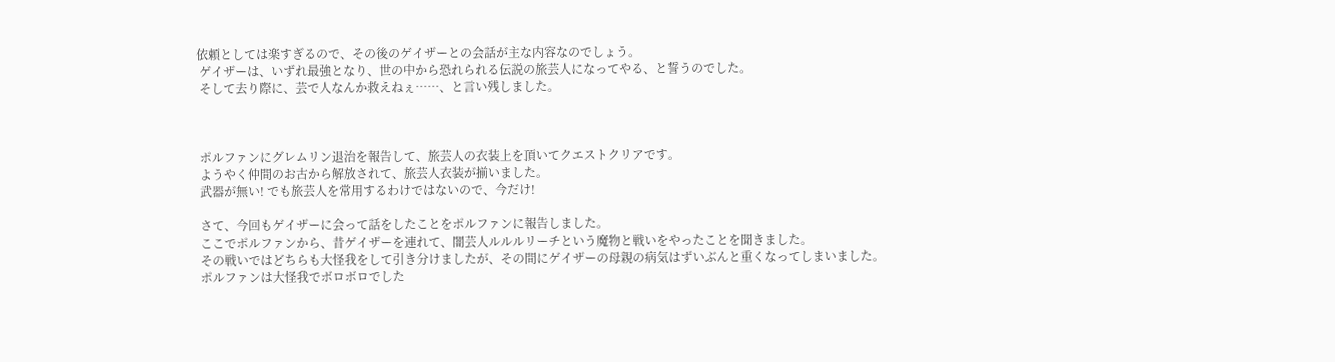依頼としては楽すぎるので、その後のゲイザーとの会話が主な内容なのでしょう。
 ゲイザーは、いずれ最強となり、世の中から恐れられる伝説の旅芸人になってやる、と誓うのでした。
 そして去り際に、芸で人なんか救えねぇ……、と言い残しました。



 ポルファンにグレムリン退治を報告して、旅芸人の衣装上を頂いてクエストクリアです。
 ようやく仲間のお古から解放されて、旅芸人衣装が揃いました。
 武器が無い! でも旅芸人を常用するわけではないので、今だけ!

 さて、今回もゲイザーに会って話をしたことをポルファンに報告しました。
 ここでポルファンから、昔ゲイザーを連れて、闇芸人ルルルリーチという魔物と戦いをやったことを聞きました。
 その戦いではどちらも大怪我をして引き分けましたが、その間にゲイザーの母親の病気はずいぶんと重くなってしまいました。
 ポルファンは大怪我でボロボロでした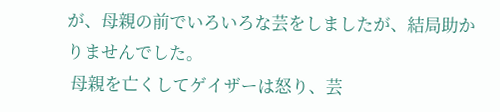が、母親の前でいろいろな芸をしましたが、結局助かりませんでした。
 母親を亡くしてゲイザーは怒り、芸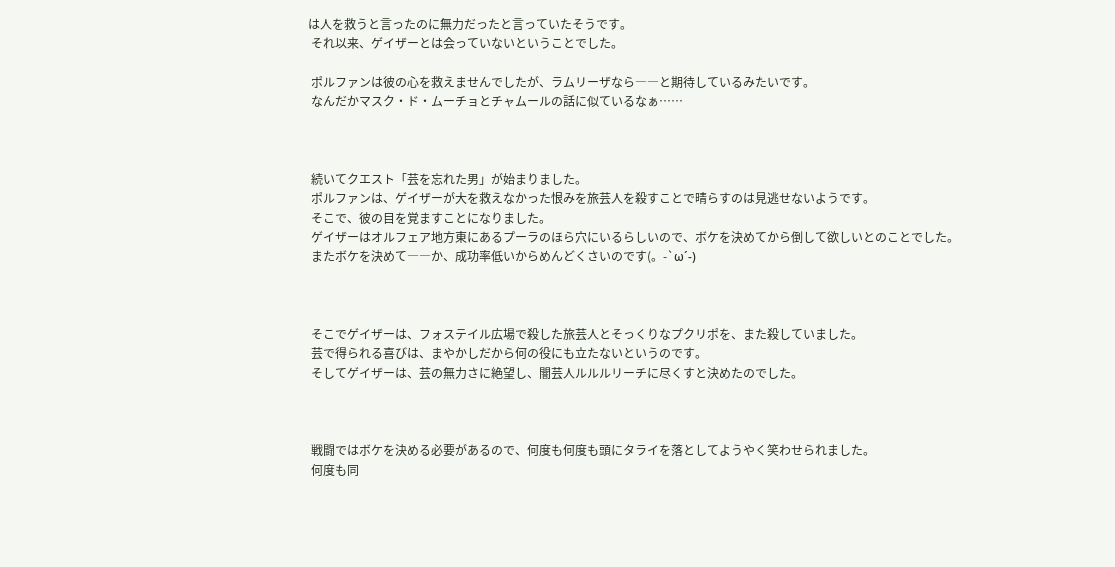は人を救うと言ったのに無力だったと言っていたそうです。
 それ以来、ゲイザーとは会っていないということでした。

 ポルファンは彼の心を救えませんでしたが、ラムリーザなら――と期待しているみたいです。
 なんだかマスク・ド・ムーチョとチャムールの話に似ているなぁ……



 続いてクエスト「芸を忘れた男」が始まりました。
 ポルファンは、ゲイザーが大を救えなかった恨みを旅芸人を殺すことで晴らすのは見逃せないようです。
 そこで、彼の目を覚ますことになりました。
 ゲイザーはオルフェア地方東にあるプーラのほら穴にいるらしいので、ボケを決めてから倒して欲しいとのことでした。
 またボケを決めて――か、成功率低いからめんどくさいのです(。-`ω´-)



 そこでゲイザーは、フォステイル広場で殺した旅芸人とそっくりなプクリポを、また殺していました。
 芸で得られる喜びは、まやかしだから何の役にも立たないというのです。
 そしてゲイザーは、芸の無力さに絶望し、闇芸人ルルルリーチに尽くすと決めたのでした。



 戦闘ではボケを決める必要があるので、何度も何度も頭にタライを落としてようやく笑わせられました。
 何度も同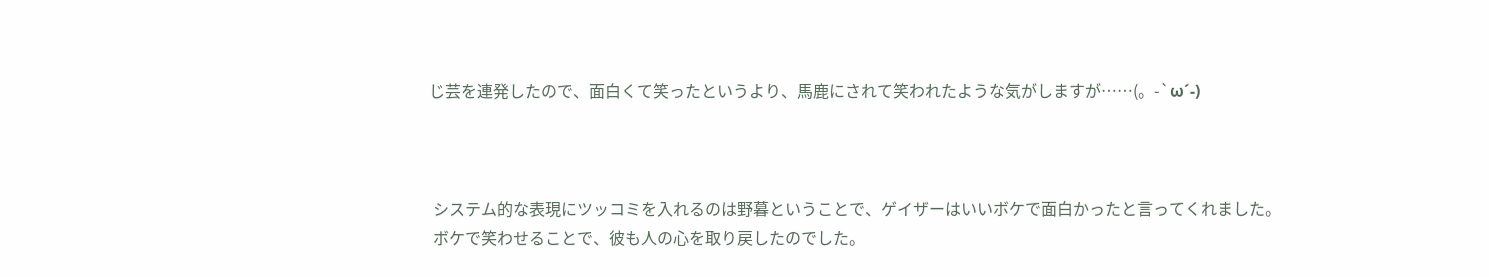じ芸を連発したので、面白くて笑ったというより、馬鹿にされて笑われたような気がしますが……(。-`ω´-)



 システム的な表現にツッコミを入れるのは野暮ということで、ゲイザーはいいボケで面白かったと言ってくれました。
 ボケで笑わせることで、彼も人の心を取り戻したのでした。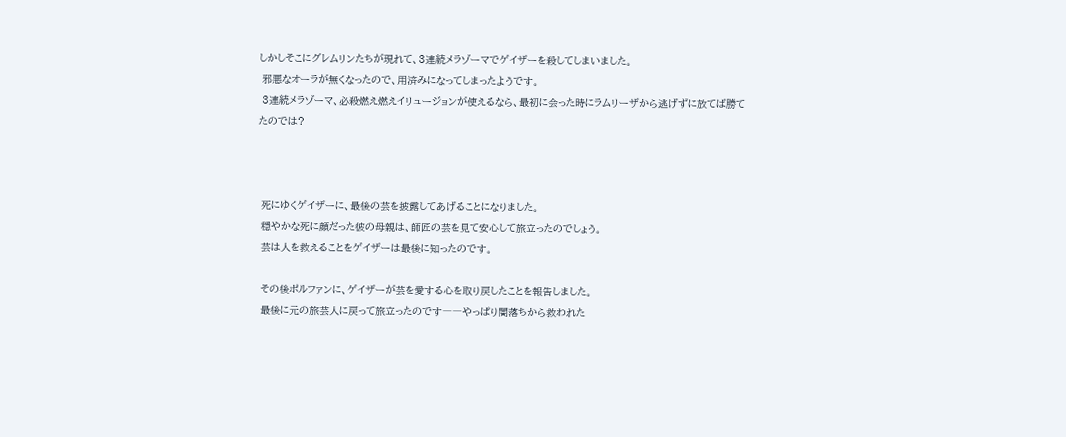しかしそこにグレムリンたちが現れて、3連続メラゾーマでゲイザーを殺してしまいました。
 邪悪なオーラが無くなったので、用済みになってしまったようです。
 3連続メラゾーマ、必殺燃え燃えイリュージョンが使えるなら、最初に会った時にラムリーザから逃げずに放てば勝てたのでは?



 死にゆくゲイザーに、最後の芸を披露してあげることになりました。
 穏やかな死に顔だった彼の母親は、師匠の芸を見て安心して旅立ったのでしょう。
 芸は人を救えることをゲイザーは最後に知ったのです。

 その後ポルファンに、ゲイザーが芸を愛する心を取り戻したことを報告しました。
 最後に元の旅芸人に戻って旅立ったのです――やっぱり闇落ちから救われた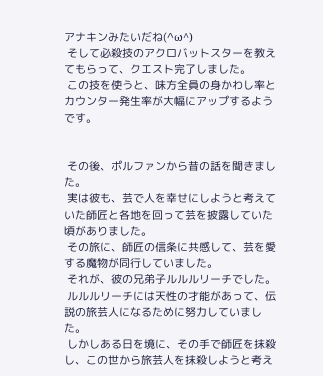アナキンみたいだね(^ω^)
 そして必殺技のアクロバットスターを教えてもらって、クエスト完了しました。
 この技を使うと、味方全員の身かわし率とカウンター発生率が大幅にアップするようです。


 その後、ポルファンから昔の話を聞きました。
 実は彼も、芸で人を幸せにしようと考えていた師匠と各地を回って芸を披露していた頃がありました。
 その旅に、師匠の信条に共感して、芸を愛する魔物が同行していました。
 それが、彼の兄弟子ルルルリーチでした。
 ルルルリーチには天性の才能があって、伝説の旅芸人になるために努力していました。
 しかしある日を境に、その手で師匠を抹殺し、この世から旅芸人を抹殺しようと考え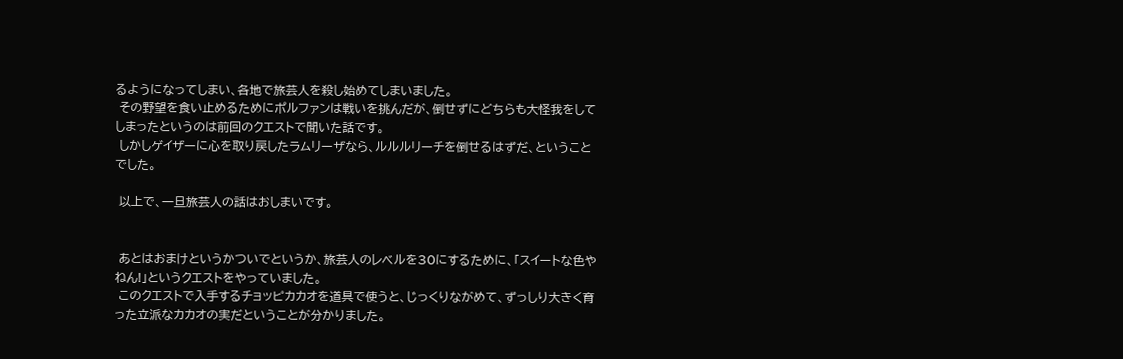るようになってしまい、各地で旅芸人を殺し始めてしまいました。
 その野望を食い止めるためにポルファンは戦いを挑んだが、倒せずにどちらも大怪我をしてしまったというのは前回のクエストで聞いた話です。
 しかしゲイザーに心を取り戻したラムリーザなら、ルルルリーチを倒せるはずだ、ということでした。

 以上で、一旦旅芸人の話はおしまいです。


 あとはおまけというかついでというか、旅芸人のレベルを30にするために、「スイートな色やねん!」というクエストをやっていました。
 このクエストで入手するチョッピカカオを道具で使うと、じっくりながめて、ずっしり大きく育った立派なカカオの実だということが分かりました。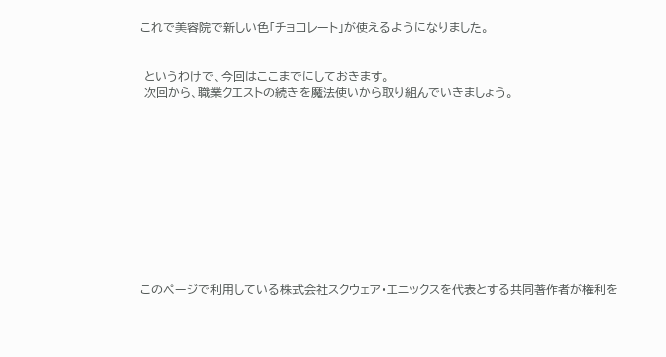これで美容院で新しい色「チョコレート」が使えるようになりました。


 というわけで、今回はここまでにしておきます。
 次回から、職業クエストの続きを魔法使いから取り組んでいきましょう。











このページで利用している株式会社スクウェア・エニックスを代表とする共同著作者が権利を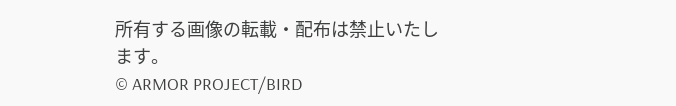所有する画像の転載・配布は禁止いたします。
© ARMOR PROJECT/BIRD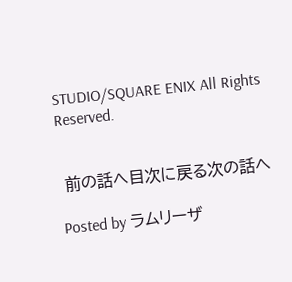STUDIO/SQUARE ENIX All Rights Reserved.


 前の話へ目次に戻る次の話へ

Posted by ラムリーザ